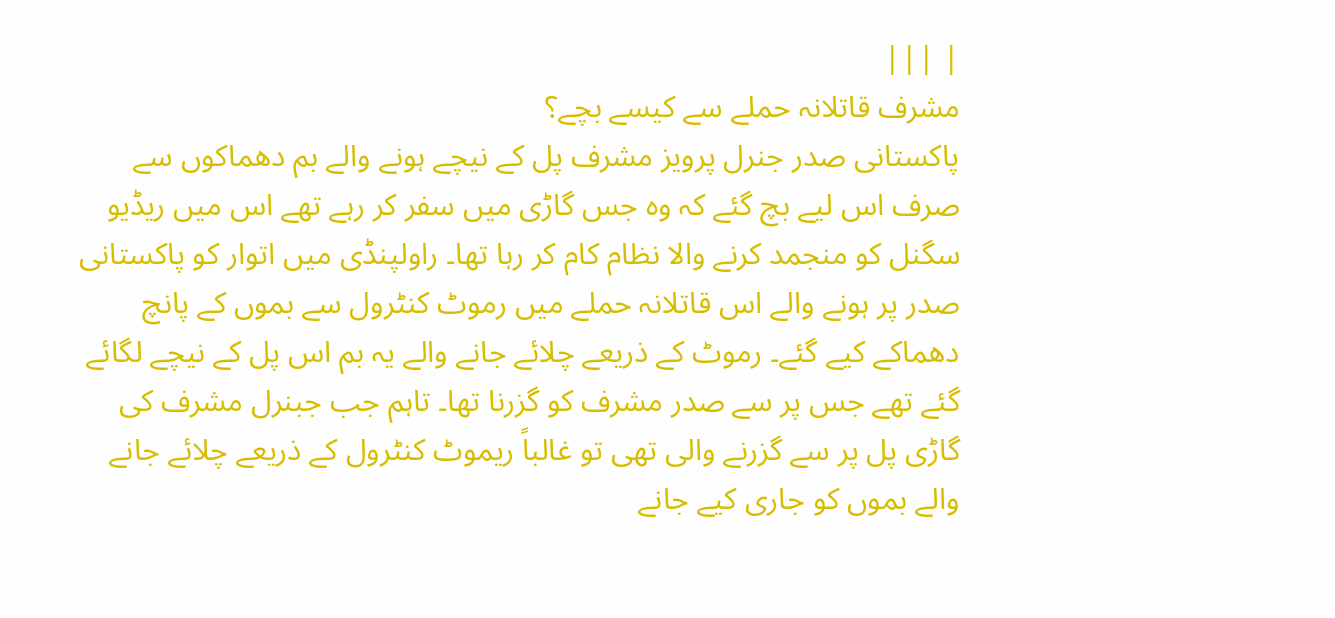| |||
مشرف قاتلانہ حملے سے کیسے بچے؟
پاکستانی صدر جنرل پرویز مشرف پل کے نیچے ہونے والے بم دھماکوں سے صرف اس لیے بچ گئے کہ وہ جس گاڑی میں سفر کر رہے تھے اس میں ریڈیو سگنل کو منجمد کرنے والا نظام کام کر رہا تھا۔ راولپنڈی میں اتوار کو پاکستانی صدر پر ہونے والے اس قاتلانہ حملے میں رموٹ کنٹرول سے بموں کے پانچ دھماکے کیے گئے۔ رموٹ کے ذریعے چلائے جانے والے یہ بم اس پل کے نیچے لگائے گئے تھے جس پر سے صدر مشرف کو گزرنا تھا۔ تاہم جب جبنرل مشرف کی گاڑی پل پر سے گزرنے والی تھی تو غالباً ریموٹ کنٹرول کے ذریعے چلائے جانے والے بموں کو جاری کیے جانے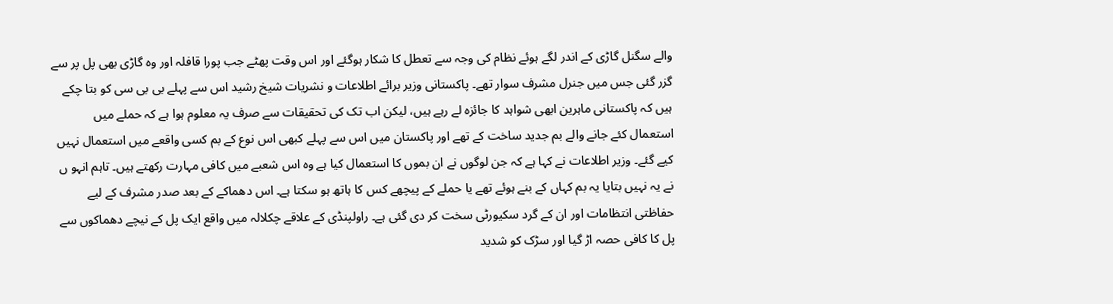والے سگنل گاڑی کے اندر لگے ہوئے نظام کی وجہ سے تعطل کا شکار ہوگئے اور اس وقت پھٹے جب پورا قافلہ اور وہ گاڑی بھی پل پر سے گزر گئی جس میں جنرل مشرف سوار تھے۔ پاکستانی وزیر برائے اطلاعات و نشریات شیخ رشید اس سے پہلے بی بی سی کو بتا چکے ہیں کہ پاکستانی ماہرین ابھی شواہد کا جائزہ لے رہے ہیں، لیکن اب تک کی تحقیقات سے صرف یہ معلوم ہوا ہے کہ حملے میں استعمال کئے جانے والے بم جدید ساخت کے تھے اور پاکستان میں اس سے پہلے کبھی اس نوع کے بم کسی واقعے میں استعمال نہیں کیے گئے۔ وزیر اطلاعات نے کہا ہے کہ جن لوگوں نے ان بموں کا استعمال کیا ہے وہ اس شعبے میں کافی مہارت رکھتے ہیں۔ تاہم انہو ں نے یہ نہیں بتایا یہ بم کہاں کے بنے ہوئے تھے یا حملے کے پیچھے کس کا ہاتھ ہو سکتا ہے۔ اس دھماکے کے بعد صدر مشرف کے لیے حفاظتی انتظامات اور ان کے گرد سکیورٹی سخت کر دی گئی ہے۔ راولپنڈی کے علاقے چکلالہ میں واقع ایک پل کے نیچے دھماکوں سے پل کا کافی حصہ اڑ گیا اور سڑک کو شدید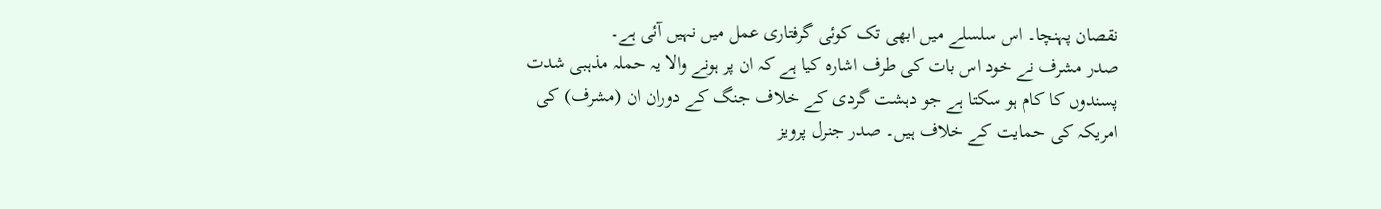نقصان پہنچا۔ اس سلسلے میں ابھی تک کوئی گرفتاری عمل میں نہیں آئی ہے۔
صدر مشرف نے خود اس بات کی طرف اشارہ کیا ہے کہ ان پر ہونے والا یہ حملہ مذہبی شدت پسندوں کا کام ہو سکتا ہے جو دہشت گردی کے خلاف جنگ کے دوران ان (مشرف) کی امریکہ کی حمایت کے خلاف ہیں۔ صدر جنرل پرویز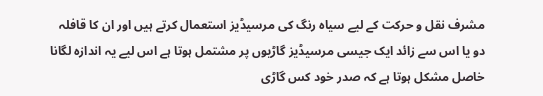مشرف نقل و حرکت کے لیے سیاہ رنگ کی مرسیڈیز استعمال کرتے ہیں اور ان کا قافلہ دو یا اس سے زائد ایک جیسی مرسیڈیز گاڑیوں پر مشتمل ہوتا ہے اس لیے یہ اندازہ لگانا خاصل مشکل ہوتا ہے کہ صدر خود کس گاڑی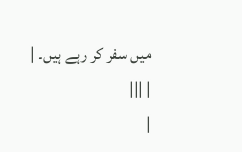میں سفر کر رہے ہیں۔ |
| |||
|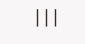|||